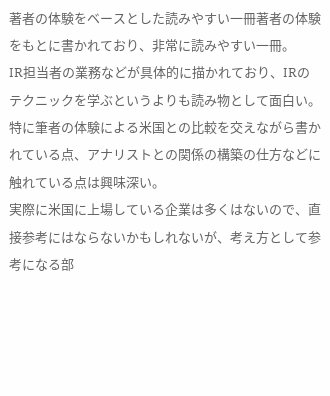著者の体験をベースとした読みやすい一冊著者の体験をもとに書かれており、非常に読みやすい一冊。
IR担当者の業務などが具体的に描かれており、IRのテクニックを学ぶというよりも読み物として面白い。
特に筆者の体験による米国との比較を交えながら書かれている点、アナリストとの関係の構築の仕方などに触れている点は興味深い。
実際に米国に上場している企業は多くはないので、直接参考にはならないかもしれないが、考え方として参考になる部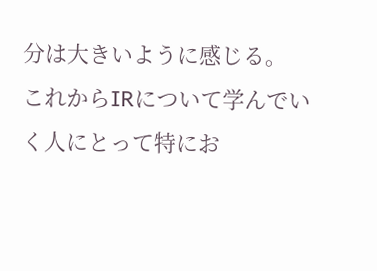分は大きいように感じる。
これからIRについて学んでいく人にとって特にお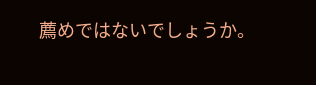薦めではないでしょうか。